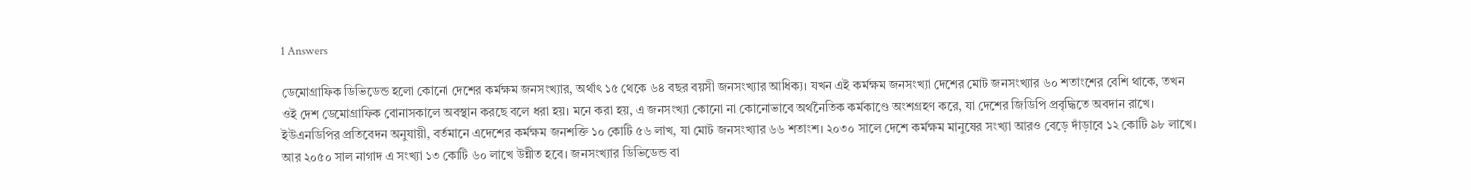1 Answers

ডেমোগ্রাফিক ডিভিডেন্ড হলো কোনো দেশের কর্মক্ষম জনসংখ্যার, অর্থাৎ ১৫ থেকে ৬৪ বছর বয়সী জনসংখ্যার আধিক্য। যখন এই কর্মক্ষম জনসংখ্যা দেশের মোট জনসংখ্যার ৬০ শতাংশের বেশি থাকে, তখন ওই দেশ ডেমোগ্রাফিক বোনাসকালে অবস্থান করছে বলে ধরা হয়। মনে করা হয়, এ জনসংখ্যা কোনো না কোনোভাবে অর্থনৈতিক কর্মকাণ্ডে অংশগ্রহণ করে, যা দেশের জিডিপি প্রবৃদ্ধিতে অবদান রাখে। ইউএনডিপির প্রতিবেদন অনুযায়ী, বর্তমানে এদেশের কর্মক্ষম জনশক্তি ১০ কোটি ৫৬ লাখ, যা মোট জনসংখ্যার ৬৬ শতাংশ। ২০৩০ সালে দেশে কর্মক্ষম মানুষের সংখ্যা আরও বেড়ে দাঁড়াবে ১২ কোটি ৯৮ লাখে। আর ২০৫০ সাল নাগাদ এ সংখ্যা ১৩ কোটি ৬০ লাখে উন্নীত হবে। জনসংখ্যার ডিভিডেন্ড বা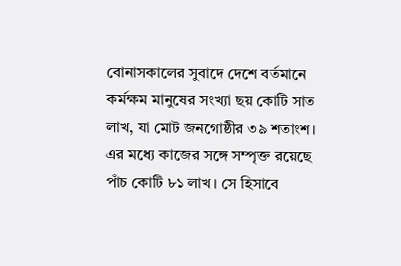বোনাসকালের সুবাদে দেশে বর্তমানে কর্মক্ষম মানুষের সংখ্যা ছয় কোটি সাত লাখ, যা মোট জনগোষ্ঠীর ৩৯ শতাংশ। এর মধ্যে কাজের সঙ্গে সম্পৃক্ত রয়েছে পাঁচ কোটি ৮১ লাখ। সে হিসাবে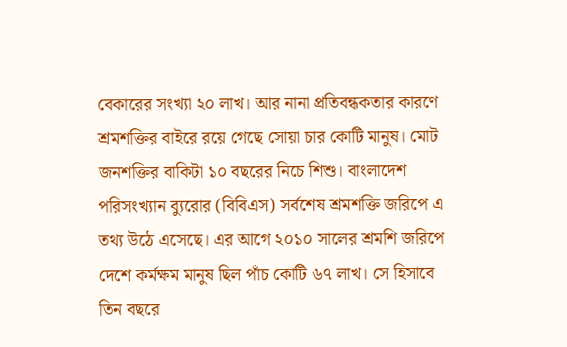বেকারের সংখ্যা ২০ লাখ। আর নানা প্রতিবন্ধকতার কারণে শ্রমশক্তির বাইরে রয়ে গেছে সোয়া চার কোটি মানুষ। মোট জনশক্তির বাকিটা ১০ বছরের নিচে শিশু। বাংলাদেশ পরিসংখ্যান ব্যুরোর (বিবিএস) সর্বশেষ শ্রমশক্তি জরিপে এ তথ্য উঠে এসেছে। এর আগে ২০১০ সালের শ্রমশি জরিপে দেশে কর্মক্ষম মানুষ ছিল পাঁচ কোটি ৬৭ লাখ। সে হিসাবে তিন বছরে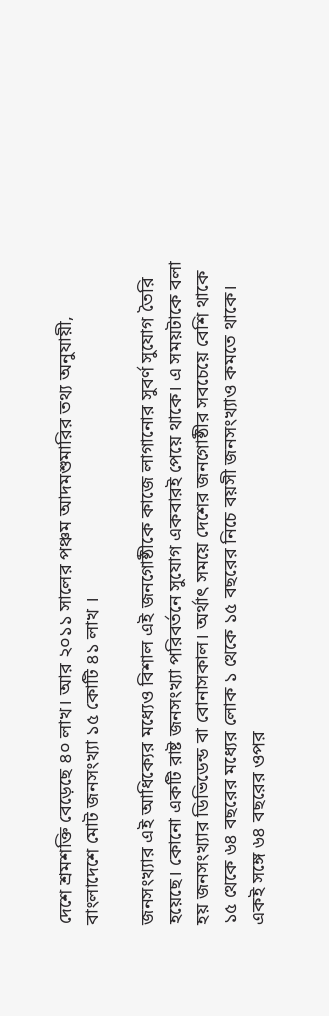দেশে শ্রমশক্তি বেড়েছে ৪০ লাখ। আর ২০১১ সালের পঞ্চম আদমশুমারির তথ্য অনুযায়ী, বাংলাদেশে মোট জনসংখ্যা ১৫ কোটি ৪১ লাখ ।

জনসংখ্যার এই আধিক্যের মধ্যেও বিশাল এই জনগোষ্ঠীকে কাজে লাগানোর সুবর্ণ সুযোগ তৈরি হয়েছে। কোনো একটি রাষ্ট জনসংখ্যা পরিবর্তনে সুযোগ একবারই পেয়ে থাকে। এ সময়টাকে বলা হয় জনসংখ্যার ডিভিডেন্ড বা বোনাসকাল। অর্থাৎ সময়ে দেশের জনগোষ্ঠীর সবচেয়ে বেশি থাকে ১৫ থেকে ৬৪ বছরের মধ্যের লোক ১ থেকে ১৫ বছরের নিচে বয়সী জনসংখ্যাও কমতে থাকে। একই সঙ্গে ৬৪ বছরের ওপর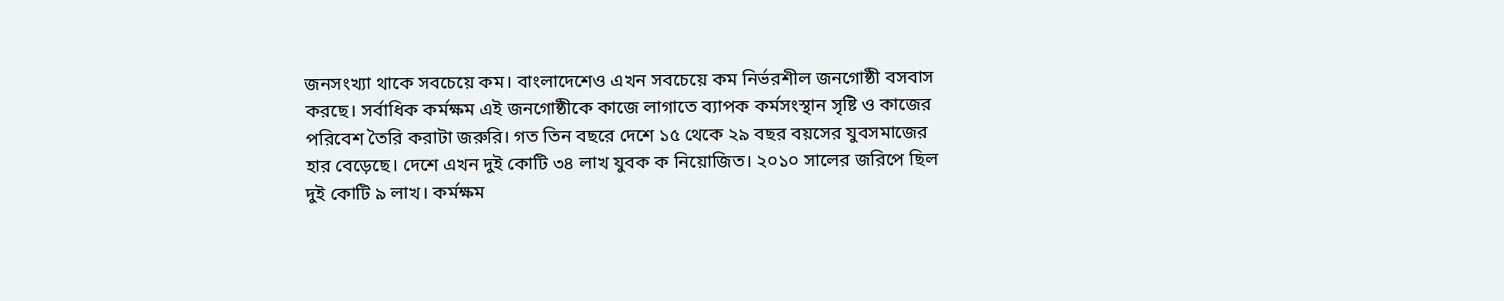জনসংখ্যা থাকে সবচেয়ে কম। বাংলাদেশেও এখন সবচেয়ে কম নির্ভরশীল জনগোষ্ঠী বসবাস করছে। সর্বাধিক কর্মক্ষম এই জনগোষ্ঠীকে কাজে লাগাতে ব্যাপক কর্মসংস্থান সৃষ্টি ও কাজের পরিবেশ তৈরি করাটা জরুরি। গত তিন বছরে দেশে ১৫ থেকে ২৯ বছর বয়সের যুবসমাজের হার বেড়েছে। দেশে এখন দুই কোটি ৩৪ লাখ যুবক ক নিয়োজিত। ২০১০ সালের জরিপে ছিল দুই কোটি ৯ লাখ। কর্মক্ষম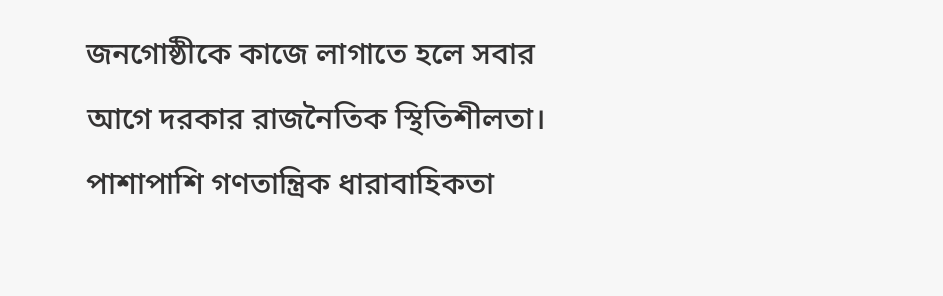জনগোষ্ঠীকে কাজে লাগাতে হলে সবার আগে দরকার রাজনৈতিক স্থিতিশীলতা। পাশাপাশি গণতান্ত্রিক ধারাবাহিকতা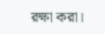রক্ষা করা।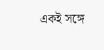একই সঙ্গে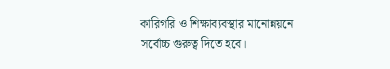কারিগরি ও শিক্ষাব্যবস্থার মানোন্নয়নে সর্বোচ্চ গুরুত্ব দিতে হবে।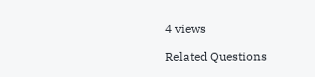4 views

Related Questions